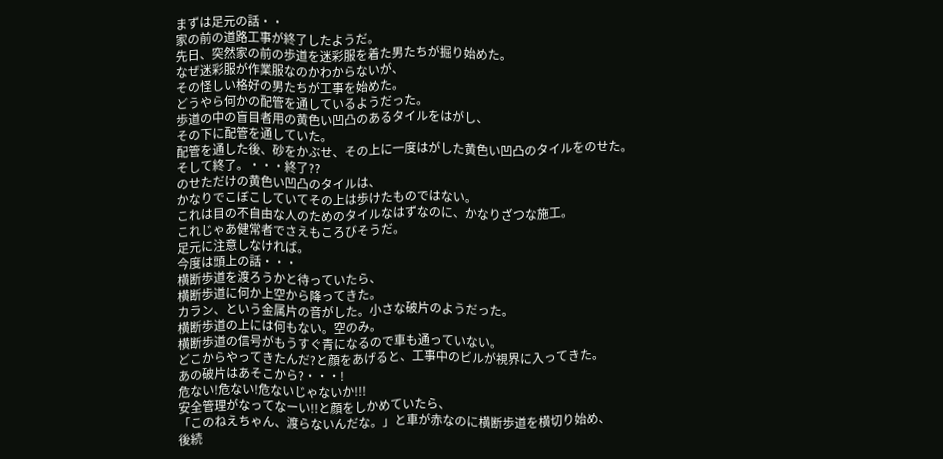まずは足元の話・・
家の前の道路工事が終了したようだ。
先日、突然家の前の歩道を迷彩服を着た男たちが掘り始めた。
なぜ迷彩服が作業服なのかわからないが、
その怪しい格好の男たちが工事を始めた。
どうやら何かの配管を通しているようだった。
歩道の中の盲目者用の黄色い凹凸のあるタイルをはがし、
その下に配管を通していた。
配管を通した後、砂をかぶせ、その上に一度はがした黄色い凹凸のタイルをのせた。
そして終了。・・・終了??
のせただけの黄色い凹凸のタイルは、
かなりでこぼこしていてその上は歩けたものではない。
これは目の不自由な人のためのタイルなはずなのに、かなりざつな施工。
これじゃあ健常者でさえもころびそうだ。
足元に注意しなければ。
今度は頭上の話・・・
横断歩道を渡ろうかと待っていたら、
横断歩道に何か上空から降ってきた。
カラン、という金属片の音がした。小さな破片のようだった。
横断歩道の上には何もない。空のみ。
横断歩道の信号がもうすぐ青になるので車も通っていない。
どこからやってきたんだ?と顔をあげると、工事中のビルが視界に入ってきた。
あの破片はあそこから?・・・!
危ない!危ない!危ないじゃないか!!!
安全管理がなってなーい!!と顔をしかめていたら、
「このねえちゃん、渡らないんだな。」と車が赤なのに横断歩道を横切り始め、
後続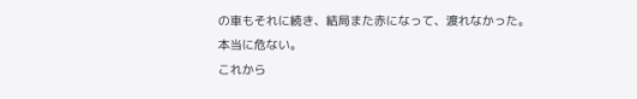の車もそれに続き、結局また赤になって、渡れなかった。
本当に危ない。
これから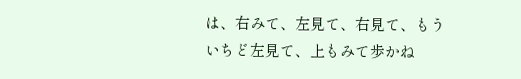は、右みて、左見て、右見て、もういちど左見て、上もみて歩かね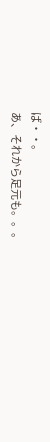ば・・。
あ、それから足元も。。。